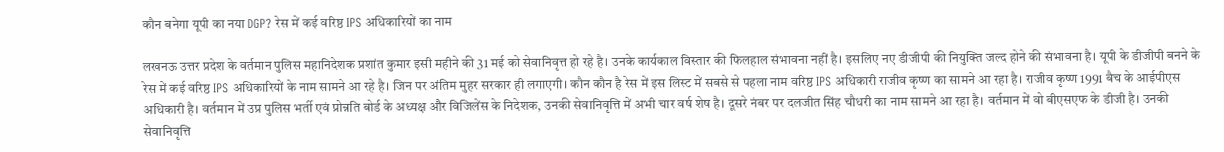कौन बनेगा यूपी का नया DGP? रेस में कई वरिष्ठ IPS अधिकारियों का नाम

लखनऊ उत्तर प्रदेश के वर्तमान पुलिस महानिदेशक प्रशांत कुमार इसी महीने की 31 मई को सेवानिवृत्त हो रहे है। उनके कार्यकाल विस्तार की फिलहाल संभावना नहीं है। इसलिए नए डीजीपी की नियुक्ति जल्द होने की संभावना है। यूपी के डीजीपी बनने के रेस में कई वरिष्ठ IPS अधिकारियों के नाम सामने आ रहे है। जिन पर अंतिम मुहर सरकार ही लगाएगी। कौन कौन है रेस में इस लिस्ट में सबसे से पहला नाम वरिष्ठ IPS अधिकारी राजीव कृष्ण का सामने आ रहा है। राजीव कृष्ण 1991 बैच के आईपीएस अधिकारी है। वर्तमान में उप्र पुलिस भर्ती एवं प्रोन्नति बोर्ड के अध्यक्ष और विजिलेंस के निदेशक, उनकी सेवानिवृत्ति में अभी चार वर्ष शेष है। दूसरे नंबर पर दलजीत सिंह चौधरी का नाम सामने आ रहा है। वर्तमान में वो बीएसएफ के डीजी है। उनकी सेवानिवृत्ति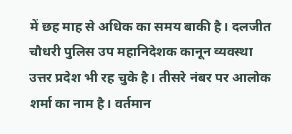में छह माह से अधिक का समय बाकी है। दलजीत चौधरी पुलिस उप महानिदेशक कानून व्यवस्था उत्तर प्रदेश भी रह चुके है। तीसरे नंबर पर आलोक शर्मा का नाम है। वर्तमान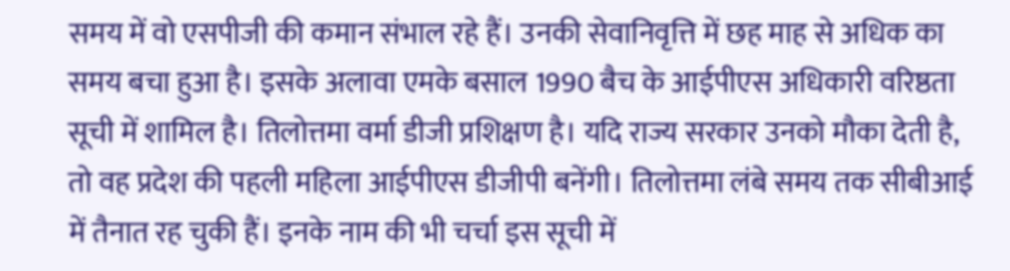समय में वो एसपीजी की कमान संभाल रहे हैं। उनकी सेवानिवृत्ति में छह माह से अधिक का समय बचा हुआ है। इसके अलावा एमके बसाल 1990 बैच के आईपीएस अधिकारी वरिष्ठता सूची में शामिल है। तिलोत्तमा वर्मा डीजी प्रशिक्षण है। यदि राज्य सरकार उनको मौका देती है, तो वह प्रदेश की पहली महिला आईपीएस डीजीपी बनेंगी। तिलोत्तमा लंबे समय तक सीबीआई में तैनात रह चुकी हैं। इनके नाम की भी चर्चा इस सूची में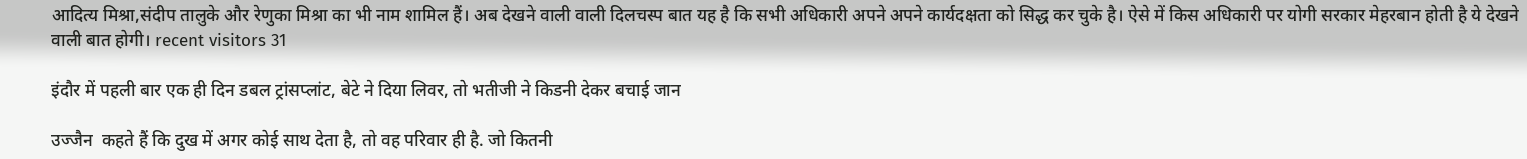आदित्य मिश्रा,संदीप तालुके और रेणुका मिश्रा का भी नाम शामिल हैं। अब देखने वाली वाली दिलचस्प बात यह है कि सभी अधिकारी अपने अपने कार्यदक्षता को सिद्ध कर चुके है। ऐसे में किस अधिकारी पर योगी सरकार मेहरबान होती है ये देखने वाली बात होगी। recent visitors 31

इंदौर में पहली बार एक ही दिन डबल ट्रांसप्लांट, बेटे ने दिया लिवर, तो भतीजी ने किडनी देकर बचाई जान

उज्जैन  कहते हैं कि दुख में अगर कोई साथ देता है, तो वह परिवार ही है. जो कितनी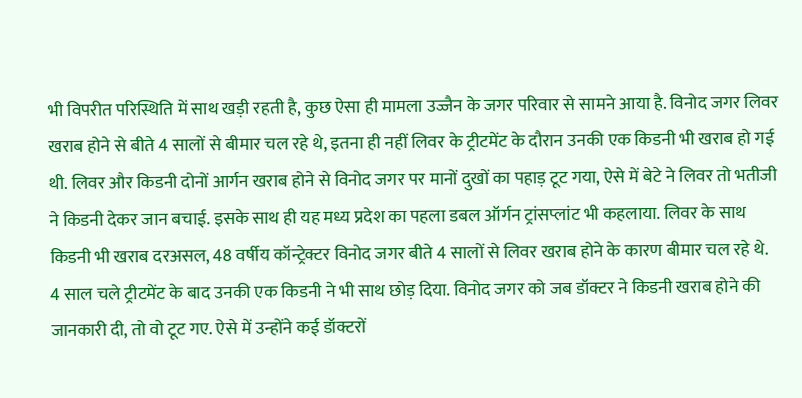भी विपरीत परिस्थिति में साथ खड़ी रहती है, कुछ ऐसा ही मामला उज्जैन के जगर परिवार से सामने आया है. विनोद जगर लिवर खराब होने से बीते 4 सालों से बीमार चल रहे थे, इतना ही नहीं लिवर के ट्रीटमेंट के दौरान उनकी एक किडनी भी खराब हो गई थी. लिवर और किडनी दोनों आर्गन खराब होने से विनोद जगर पर मानों दुखों का पहाड़ टूट गया, ऐसे में बेटे ने लिवर तो भतीजी ने किडनी देकर जान बचाई. इसके साथ ही यह मध्य प्रदेश का पहला डबल ऑर्गन ट्रांसप्लांट भी कहलाया. लिवर के साथ किडनी भी खराब दरअसल, 48 वर्षीय कॉन्ट्रेक्टर विनोद जगर बीते 4 सालों से लिवर खराब होने के कारण बीमार चल रहे थे. 4 साल चले ट्रीटमेंट के बाद उनकी एक किडनी ने भी साथ छोड़ दिया. विनोद जगर को जब डॉक्टर ने किडनी खराब होने की जानकारी दी, तो वो टूट गए. ऐसे में उन्होंने कई डॉक्टरों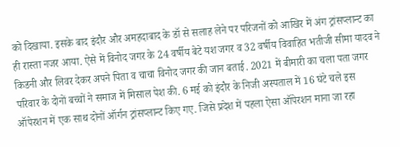को दिखाया. इसके बाद इंदौर और अमहदाबाद के डॉ से सलाह लेने पर परिजनों को आखिर में अंग ट्रांसप्लान्ट का ही रास्ता नजर आया. ऐसे में विनोद जगर के 24 वर्षीय बेटे यश जगर व 32 वर्षीय विवाहित भतीजी सीमा यादव ने किडनी और लिवर देकर अपने पिता व चाचा विनोद जगर की जान बताई. 2021 में बीमारी का चला पता जगर परिवार के दोनों बच्चों ने समाज में मिसाल पेश की. 6 मई को इंदौर के निजी अस्पताल में 16 घंटे चले इस ऑपेरशन में एक साथ दोनों ऑर्गन ट्रांसप्लान्ट किए गए. जिसे प्रदेश में पहला ऐसा ऑपेरशन माना जा रहा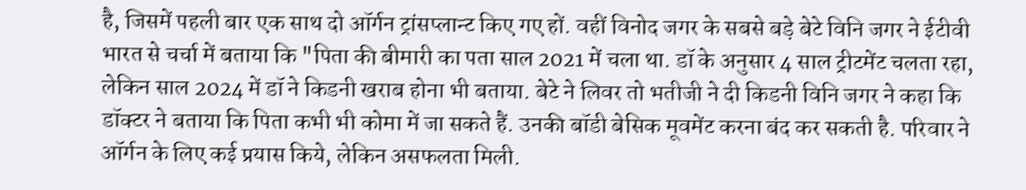है, जिसमें पहली बार एक साथ दो ऑर्गन ट्रांसप्लान्ट किए गए हों. वहीं विनोद जगर के सबसे बड़े बेटे विनि जगर ने ईटीवी भारत से चर्चा में बताया कि "पिता की बीमारी का पता साल 2021 में चला था. डॉ के अनुसार 4 साल ट्रीटमेंट चलता रहा, लेकिन साल 2024 में डॉ ने किडनी खराब होना भी बताया. बेटे ने लिवर तो भतीजी ने दी किडनी विनि जगर ने कहा कि डॉक्टर ने बताया कि पिता कभी भी कोमा में जा सकते हैं. उनकी बॉडी बेसिक मूवमेंट करना बंद कर सकती है. परिवार ने ऑर्गन के लिए कई प्रयास किये, लेकिन असफलता मिली.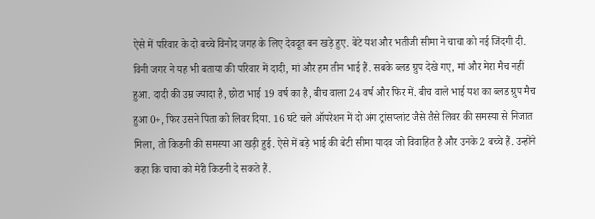ऐसे में परिवार के दो बच्चे विनोद जगह के लिए देवदूत बन खड़े हुए. बेटे यश और भतीजी सीमा ने चाचा को नई जिंदगी दी. विनी जगर ने यह भी बताया की परिवार में दादी, मां और हम तीन भाई हैं. सबके ब्लड ग्रुप देखे गए, मां और मेरा मैच नहीं हुआ. दादी की उम्र ज्यादा है, छोटा भाई 19 वर्ष का है, बीच वाला 24 वर्ष और फिर में. बीच वाले भाई यश का ब्लड ग्रुप मैच हुआ 0+, फिर उसने पिता को लिवर दिया. 16 घंटे चले ऑपरेशन में दो अंग ट्रांसप्लांट जैसे तैसे लिवर की समस्या से निजात मिला, तो किडनी की समस्या आ खड़ी हुई. ऐसे में बड़े भाई की बेटी सीमा यादव जो विवाहित है और उनके 2 बच्चे हैं. उन्होंने कहा कि चाचा को मेरी किडनी दे सकते हैं.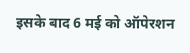इसके बाद 6 मई को ऑपेरशन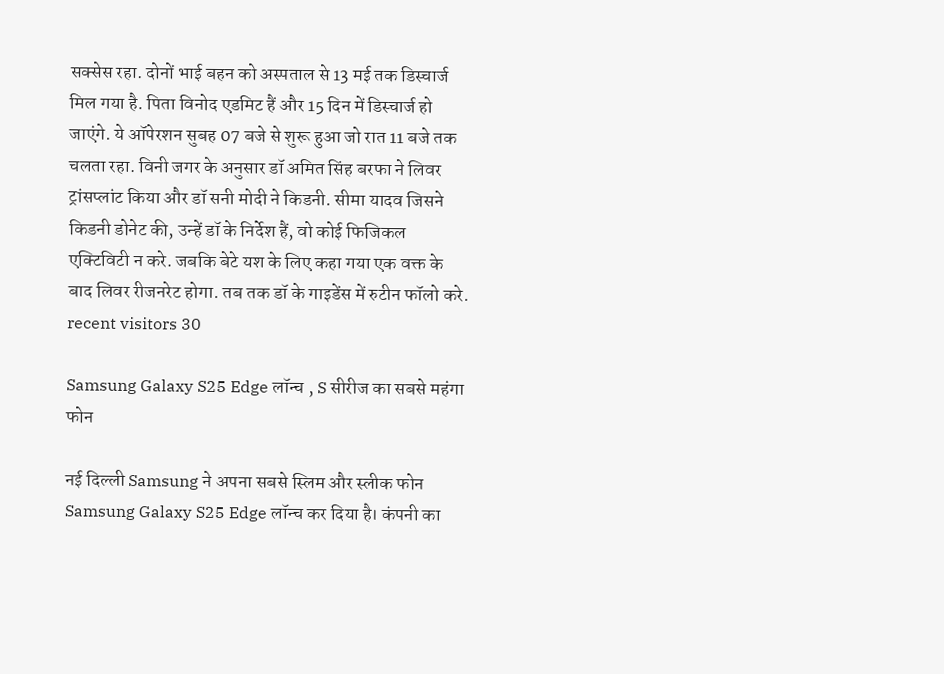सक्सेस रहा. दोनों भाई बहन को अस्पताल से 13 मई तक डिस्चार्ज मिल गया है. पिता विनोद एडमिट हैं और 15 दिन में डिस्चार्ज हो जाएंगे. ये ऑपेरशन सुबह 07 बजे से शुरू हुआ जो रात 11 बजे तक चलता रहा. विनी जगर के अनुसार डॉ अमित सिंह बरफा ने लिवर ट्रांसप्लांट किया और डॉ सनी मोदी ने किडनी. सीमा यादव जिसने किडनी डोनेट की, उन्हें डॉ के निर्देश हैं, वो कोई फिजिकल एक्टिविटी न करे. जबकि बेटे यश के लिए कहा गया एक वक्त के बाद लिवर रीजनरेट होगा. तब तक डॉ के गाइडेंस में रुटीन फॉलो करे. recent visitors 30

Samsung Galaxy S25 Edge लॉन्च , S सीरीज का सबसे महंगा फोन

नई दिल्ली Samsung ने अपना सबसे स्लिम और स्लीक फोन Samsung Galaxy S25 Edge लॉन्च कर दिया है। कंपनी का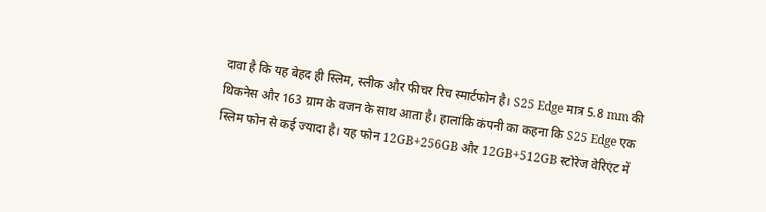दावा है कि यह बेहद ही स्लिम, स्लीक और फीचर रिच स्मार्टफोन है। S25 Edge मात्र 5.8 mm की थिकनेस और 163 ग्राम के वजन के साथ आता है। हालांकि कंपनी का कहना कि S25 Edge एक स्लिम फोन से कई ज्यादा है। यह फोन 12GB+256GB और 12GB+512GB स्टोरेज वेरिएंट में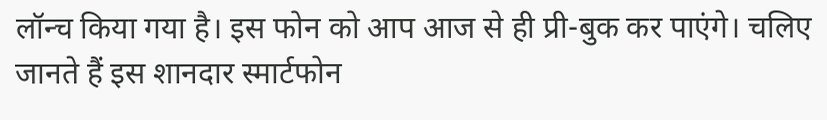लॉन्च किया गया है। इस फोन को आप आज से ही प्री-बुक कर पाएंगे। चलिए जानते हैं इस शानदार स्मार्टफोन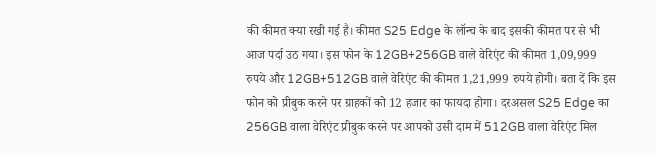की कीमत क्या रखी गई है। कीमत S25 Edge के लॉन्च के बाद इसकी कीमत पर से भी आज पर्दा उठ गया। इस फोन के 12GB+256GB वाले वेरिएंट की कीमत 1,09,999 रुपये और 12GB+512GB वाले वेरिएंट की कीमत 1,21,999 रुपये होगी। बता दें कि इस फोन को प्रीबुक करने पर ग्राहकों को 12 हजार का फायदा होगा। दरअसल S25 Edge का 256GB वाला वेरिएंट प्रीबुक करने पर आपको उसी दाम में 512GB वाला वेरिएंट मिल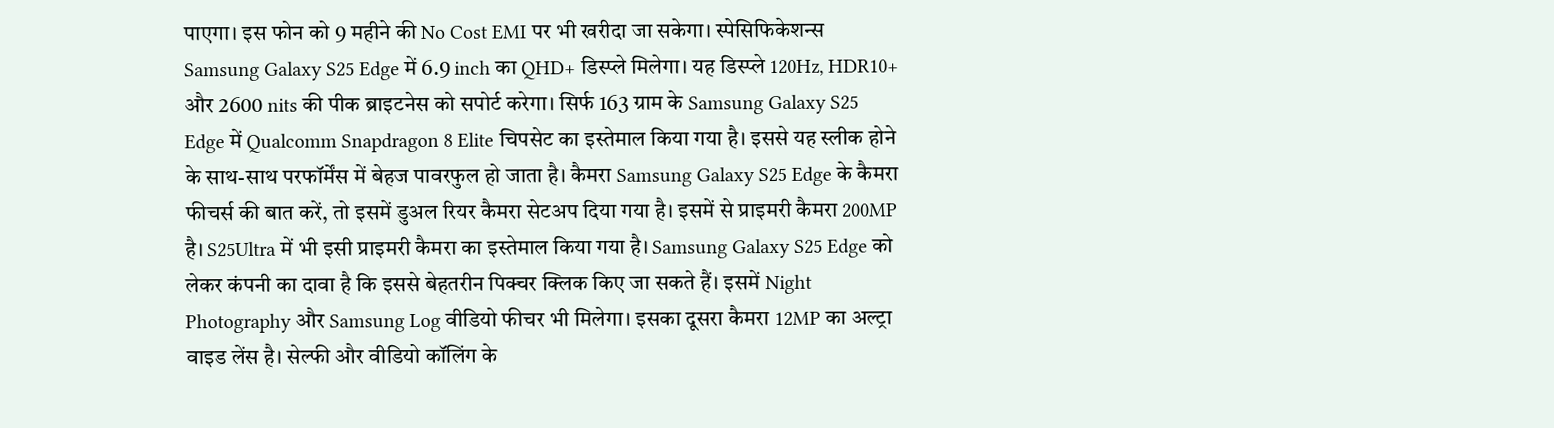पाएगा। इस फोन को 9 महीने की No Cost EMI पर भी खरीदा जा सकेगा। स्पेसिफिकेशन्स Samsung Galaxy S25 Edge में 6.9 inch का QHD+ डिस्प्ले मिलेगा। यह डिस्प्ले 120Hz, HDR10+ और 2600 nits की पीक ब्राइटनेस को सपोर्ट करेगा। सिर्फ 163 ग्राम के Samsung Galaxy S25 Edge में Qualcomm Snapdragon 8 Elite चिपसेट का इस्तेमाल किया गया है। इससे यह स्लीक होने के साथ-साथ परफॉर्मेंस में बेहज पावरफुल हो जाता है। कैमरा Samsung Galaxy S25 Edge के कैमरा फीचर्स की बात करें, तो इसमें डुअल रियर कैमरा सेटअप दिया गया है। इसमें से प्राइमरी कैमरा 200MP है। S25Ultra में भी इसी प्राइमरी कैमरा का इस्तेमाल किया गया है। Samsung Galaxy S25 Edge को लेकर कंपनी का दावा है कि इससे बेहतरीन पिक्चर क्लिक किए जा सकते हैं। इसमें Night Photography और Samsung Log वीडियो फीचर भी मिलेगा। इसका दूसरा कैमरा 12MP का अल्ट्रा वाइड लेंस है। सेल्फी और वीडियो कॉलिंग के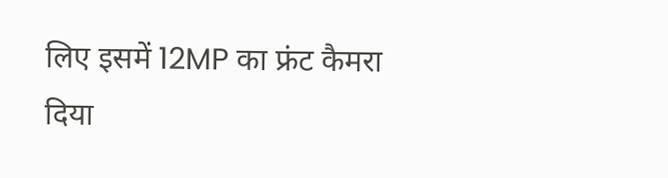लिए इसमें 12MP का फ्रंट कैमरा दिया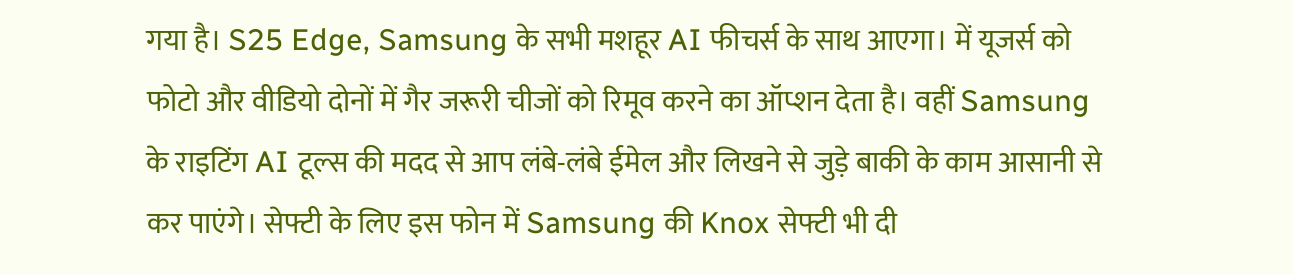गया है। S25 Edge, Samsung के सभी मशहूर AI फीचर्स के साथ आएगा। में यूजर्स को फोटो और वीडियो दोनों में गैर जरूरी चीजों को रिमूव करने का ऑप्शन देता है। वहीं Samsung के राइटिंग AI टूल्स की मदद से आप लंबे-लंबे ईमेल और लिखने से जुड़े बाकी के काम आसानी से कर पाएंगे। सेफ्टी के लिए इस फोन में Samsung की Knox सेफ्टी भी दी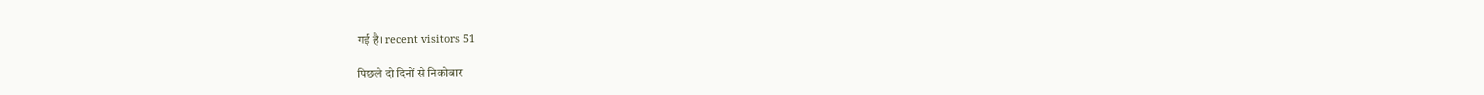गई है। recent visitors 51

पिछले दो दिनों से निकोबार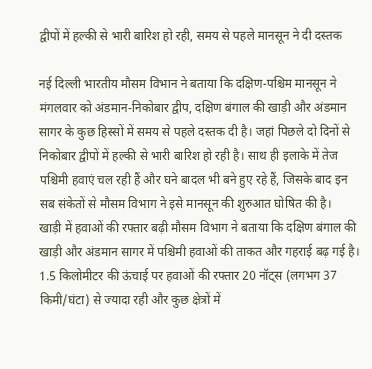द्वीपों में हल्की से भारी बारिश हो रही, समय से पहले मानसून ने दी दस्तक

नई दिल्ली भारतीय मौसम विभान ने बताया कि दक्षिण-पश्चिम मानसून ने मंगलवार को अंडमान-निकोबार द्वीप, दक्षिण बंगाल की खाड़ी और अंडमान सागर के कुछ हिस्सों में समय से पहले दस्तक दी है। जहां पिछले दो दिनों से निकोबार द्वीपों में हल्की से भारी बारिश हो रही है। साथ ही इलाके में तेज पश्चिमी हवाएं चल रही हैं और घने बादल भी बने हुए रहे हैं, जिसके बाद इन सब संकेतों से मौसम विभाग ने इसे मानसून की शुरुआत घोषित की है।   खाड़ी में हवाओं की रफ्तार बढ़ी मौसम विभाग ने बताया कि दक्षिण बंगाल की खाड़ी और अंडमान सागर में पश्चिमी हवाओं की ताकत और गहराई बढ़ गई है। 1.5 किलोमीटर की ऊंचाई पर हवाओं की रफ्तार 20 नॉट्स (लगभग 37 किमी/घंटा) से ज्यादा रही और कुछ क्षेत्रों में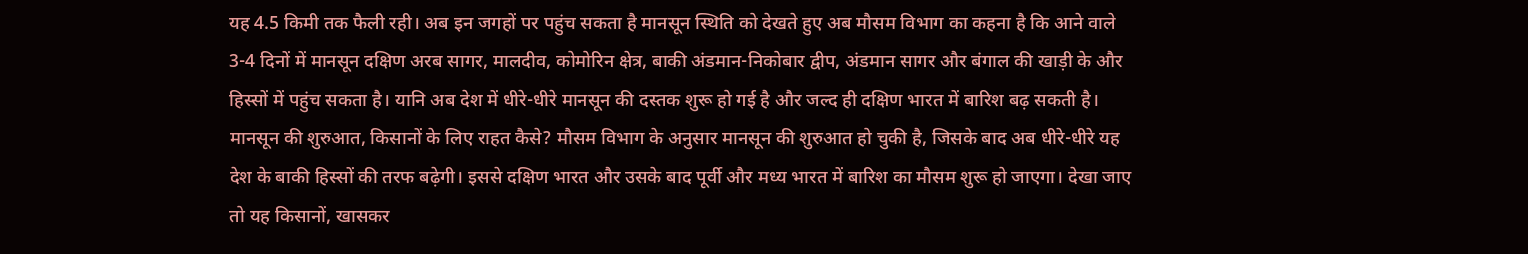यह 4.5 किमी तक फैली रही। अब इन जगहों पर पहुंच सकता है मानसून स्थिति को देखते हुए अब मौसम विभाग का कहना है कि आने वाले 3-4 दिनों में मानसून दक्षिण अरब सागर, मालदीव, कोमोरिन क्षेत्र, बाकी अंडमान-निकोबार द्वीप, अंडमान सागर और बंगाल की खाड़ी के और हिस्सों में पहुंच सकता है। यानि अब देश में धीरे-धीरे मानसून की दस्तक शुरू हो गई है और जल्द ही दक्षिण भारत में बारिश बढ़ सकती है। मानसून की शुरुआत, किसानों के लिए राहत कैसे? मौसम विभाग के अनुसार मानसून की शुरुआत हो चुकी है, जिसके बाद अब धीरे-धीरे यह देश के बाकी हिस्सों की तरफ बढ़ेगी। इससे दक्षिण भारत और उसके बाद पूर्वी और मध्य भारत में बारिश का मौसम शुरू हो जाएगा। देखा जाए तो यह किसानों, खासकर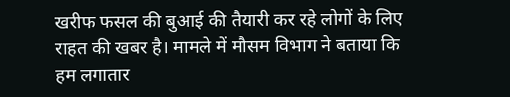खरीफ फसल की बुआई की तैयारी कर रहे लोगों के लिए राहत की खबर है। मामले में मौसम विभाग ने बताया कि हम लगातार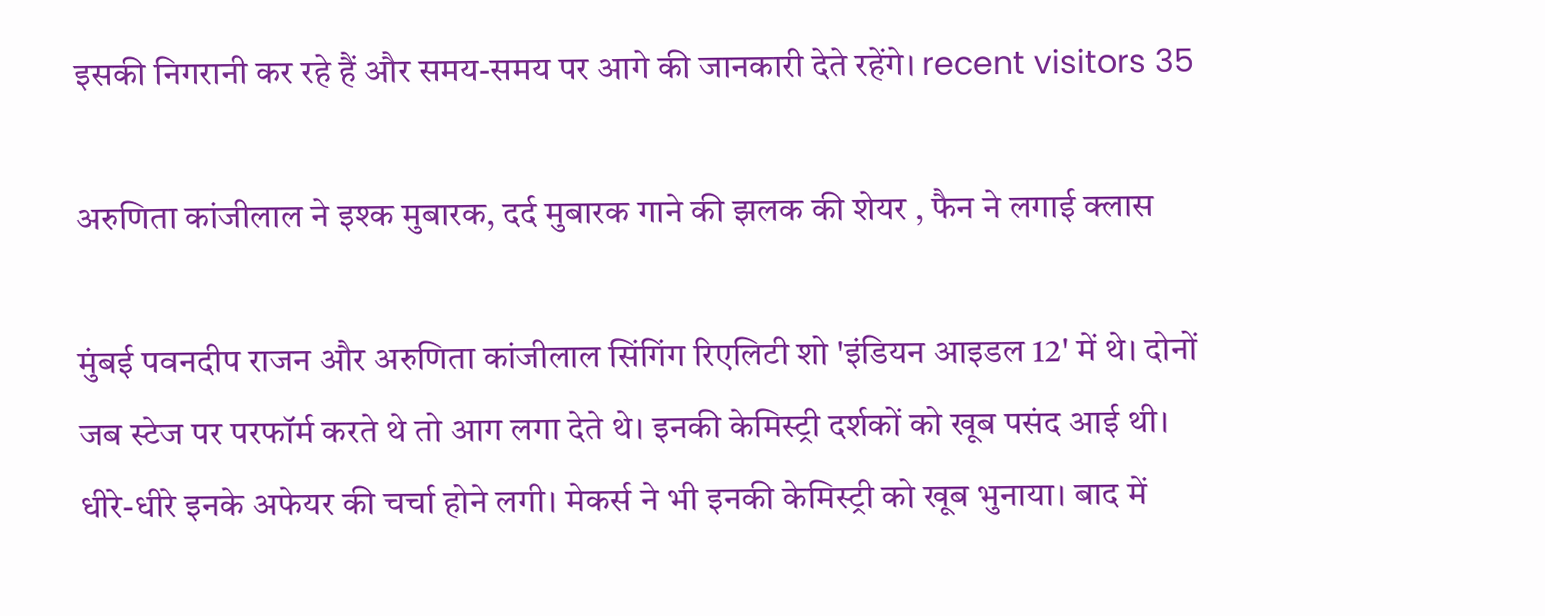इसकी निगरानी कर रहे हैं और समय-समय पर आगे की जानकारी देते रहेंगे। recent visitors 35

अरुणिता कांजीलाल ने इश्क मुबारक, दर्द मुबारक गाने की झलक की शेयर , फैन ने लगाई क्लास

मुंबई पवनदीप राजन और अरुणिता कांजीलाल सिंगिंग रिएलिटी शो 'इंडियन आइडल 12' में थे। दोनों जब स्टेज पर परफॉर्म करते थे तो आग लगा देते थे। इनकी केमिस्ट्री दर्शकों को खूब पसंद आई थी। धीरे-धीरे इनके अफेयर की चर्चा होने लगी। मेकर्स ने भी इनकी केमिस्ट्री को खूब भुनाया। बाद में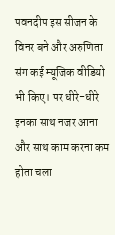पवनदीप इस सीजन के विनर बने और अरुणिता संग कई म्यूजिक वीडियो भी किए। पर धीरे-धीरे इनका साथ नजर आना और साथ काम करना कम होता चला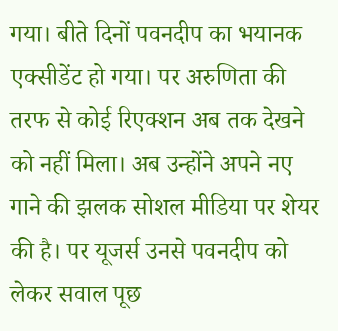गया। बीते दिनों पवनदीप का भयानक एक्सीडेंट हो गया। पर अरुणिता की तरफ से कोई रिएक्शन अब तक देखने को नहीं मिला। अब उन्होंने अपने नए गाने की झलक सोशल मीडिया पर शेयर की है। पर यूजर्स उनसे पवनदीप को लेकर सवाल पूछ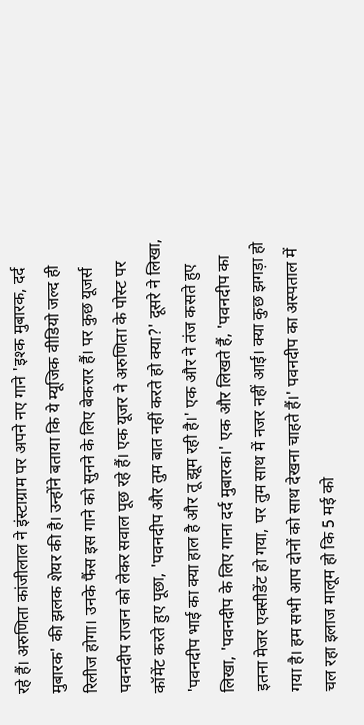रहे हैं। अरुणिता कांजीलाल ने इंस्टाग्राम पर अपने नए गाने 'इश्क मुबारक, दर्द मुबारक' की झलक शेयर की है। उन्होंने बताया कि ये म्यूजिक वीडियो जल्द ही रिलीज होगा। उनके फैंस इस गाने को सुनने के लिए बेकरार हैं। पर कुछ यूजर्स पवनदीप राजन को लेकर सवाल पूछ रहे हैं। एक यूजर ने अरुणिता के पोस्ट पर कॉमेंट करते हुए पूछा, 'पवनदीप और तुम बात नहीं करते हो क्या?' दूसरे ने लिखा, 'पवनदीप भाई का क्या हाल है और तू झूम रही है।' एक और ने तंज कसते हुए लिखा, 'पवनदीप के लिए गाना दर्द मुबारक।' एक और लिखते हैं, 'पवनदीप का इतना मेजर एक्सीडेंट हो गया, पर तुम साथ में नजर नहीं आई। क्या कुछ झगड़ा हो गया है। हम सभी आप दोनों को साथ देखना चाहते हैं।' पवनदीप का अस्पताल में चल रहा इलाज मालूम हो कि 5 मई को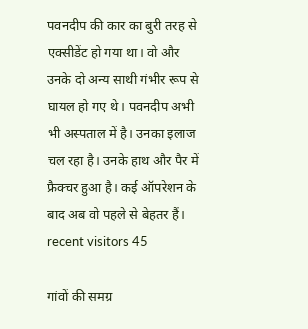पवनदीप की कार का बुरी तरह से एक्सीडेंट हो गया था। वो और उनके दो अन्य साथी गंभीर रूप से घायल हो गए थे। पवनदीप अभी भी अस्पताल में है। उनका इलाज चल रहा है। उनके हाथ और पैर में फ्रैक्चर हुआ है। कई ऑपरेशन के बाद अब वो पहले से बेहतर हैं। recent visitors 45

गांवों की समग्र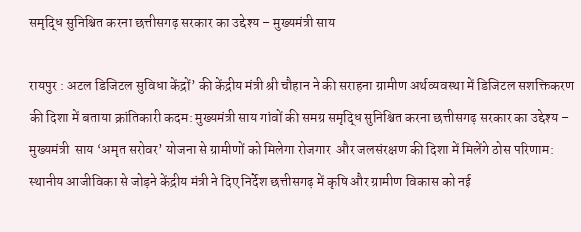समृद्धि सुनिश्चित करना छत्तीसगढ़ सरकार का उद्देश्य – मुख्यमंत्री साय

रायपुर : अटल डिजिटल सुविधा केंद्रों’ की केंद्रीय मंत्री श्री चौहान ने की सराहना ग्रामीण अर्थव्यवस्था में डिजिटल सशक्तिकरण की दिशा में बताया क्रांतिकारी कदम: मुख्यमंत्री साय गांवों की समग्र समृद्धि सुनिश्चित करना छत्तीसगढ़ सरकार का उद्देश्य – मुख्यमंत्री  साय ‘अमृत सरोवर’ योजना से ग्रामीणों को मिलेगा रोजगार  और जलसंरक्षण की दिशा में मिलेंगे ठोस परिणाम: स्थानीय आजीविका से जोड़ने केंद्रीय मंत्री ने दिए निर्देश छत्तीसगढ़ में कृषि और ग्रामीण विकास को नई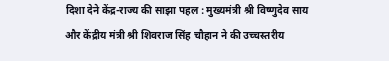दिशा देने केंद्र-राज्य की साझा पहल : मुख्यमंत्री श्री विष्णुदेव साय और केंद्रीय मंत्री श्री शिवराज सिंह चौहान ने की उच्चस्तरीय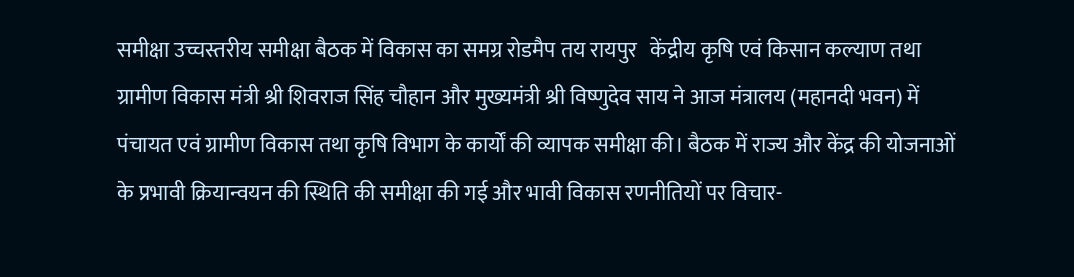समीक्षा उच्चस्तरीय समीक्षा बैठक में विकास का समग्र रोडमैप तय रायपुर   केंद्रीय कृषि एवं किसान कल्याण तथा ग्रामीण विकास मंत्री श्री शिवराज सिंह चौहान और मुख्यमंत्री श्री विष्णुदेव साय ने आज मंत्रालय (महानदी भवन) में पंचायत एवं ग्रामीण विकास तथा कृषि विभाग के कार्यों की व्यापक समीक्षा की। बैठक में राज्य और केंद्र की योजनाओं के प्रभावी क्रियान्वयन की स्थिति की समीक्षा की गई और भावी विकास रणनीतियों पर विचार-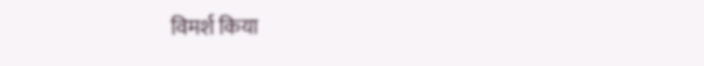विमर्श किया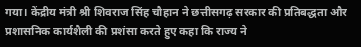गया। केंद्रीय मंत्री श्री शिवराज सिंह चौहान ने छत्तीसगढ़ सरकार की प्रतिबद्धता और प्रशासनिक कार्यशैली की प्रशंसा करते हुए कहा कि राज्य ने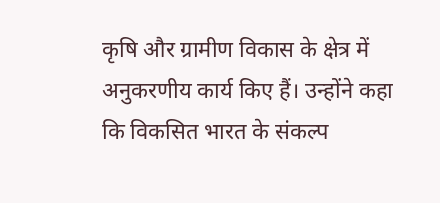कृषि और ग्रामीण विकास के क्षेत्र में अनुकरणीय कार्य किए हैं। उन्होंने कहा कि विकसित भारत के संकल्प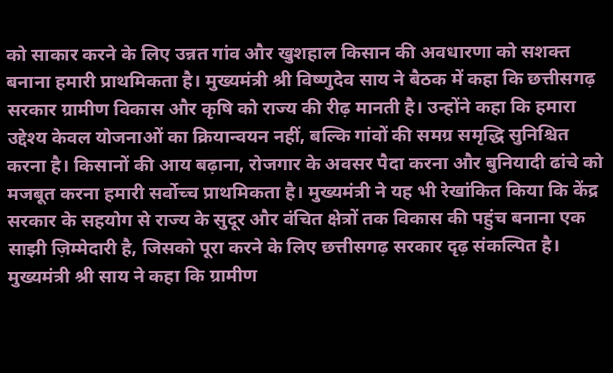को साकार करने के लिए उन्नत गांव और खुशहाल किसान की अवधारणा को सशक्त बनाना हमारी प्राथमिकता है। मुख्यमंत्री श्री विष्णुदेव साय ने बैठक में कहा कि छत्तीसगढ़ सरकार ग्रामीण विकास और कृषि को राज्य की रीढ़ मानती है। उन्होंने कहा कि हमारा उद्देश्य केवल योजनाओं का क्रियान्वयन नहीं, बल्कि गांवों की समग्र समृद्धि सुनिश्चित करना है। किसानों की आय बढ़ाना, रोजगार के अवसर पैदा करना और बुनियादी ढांचे को मजबूत करना हमारी सर्वोच्च प्राथमिकता है। मुख्यमंत्री ने यह भी रेखांकित किया कि केंद्र सरकार के सहयोग से राज्य के सुदूर और वंचित क्षेत्रों तक विकास की पहुंच बनाना एक साझी ज़िम्मेदारी है, जिसको पूरा करने के लिए छत्तीसगढ़ सरकार दृढ़ संकल्पित है। मुख्यमंत्री श्री साय ने कहा कि ग्रामीण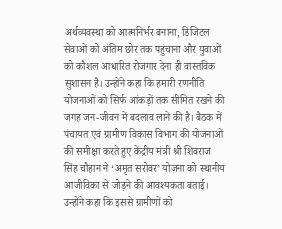अर्थव्यवस्था को आत्मनिर्भर बनाना, डिजिटल सेवाओं को अंतिम छोर तक पहुंचाना और युवाओं को कौशल आधारित रोजगार देना ही वास्तविक सुशासन है। उन्होंने कहा कि हमारी रणनीति योजनाओं को सिर्फ आंकड़ों तक सीमित रखने की जगह जन-जीवन में बदलाव लाने की है। बैठक में पंचायत एवं ग्रामीण विकास विभाग की योजनाओं की समीक्षा करते हुए केंद्रीय मंत्री श्री शिवराज सिंह चौहान ने ‘अमृत सरोवर’ योजना को स्थानीय आजीविका से जोड़ने की आवश्यकता बताई। उन्होंने कहा कि इससे ग्रामीणों को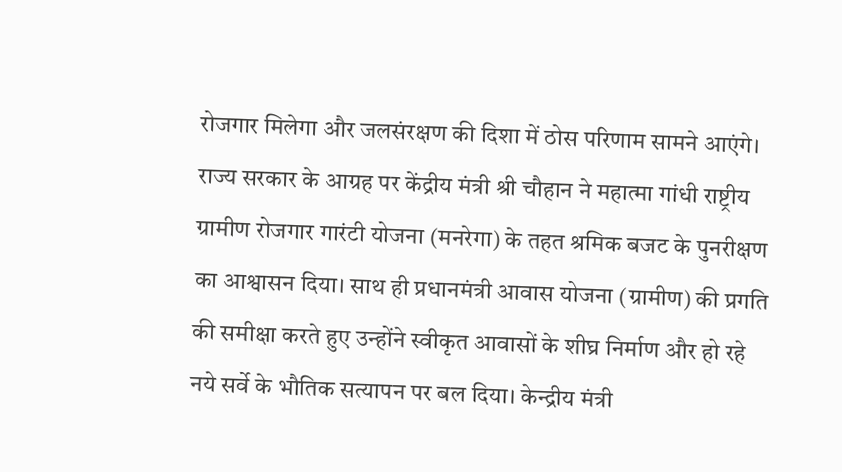रोजगार मिलेगा और जलसंरक्षण की दिशा में ठोस परिणाम सामने आएंगे। राज्य सरकार के आग्रह पर केंद्रीय मंत्री श्री चौहान ने महात्मा गांधी राष्ट्रीय ग्रामीण रोजगार गारंटी योजना (मनरेगा) के तहत श्रमिक बजट के पुनरीक्षण का आश्वासन दिया। साथ ही प्रधानमंत्री आवास योजना (ग्रामीण) की प्रगति की समीक्षा करते हुए उन्होंने स्वीकृत आवासों के शीघ्र निर्माण और हो रहे नये सर्वे के भौतिक सत्यापन पर बल दिया। केन्द्रीय मंत्री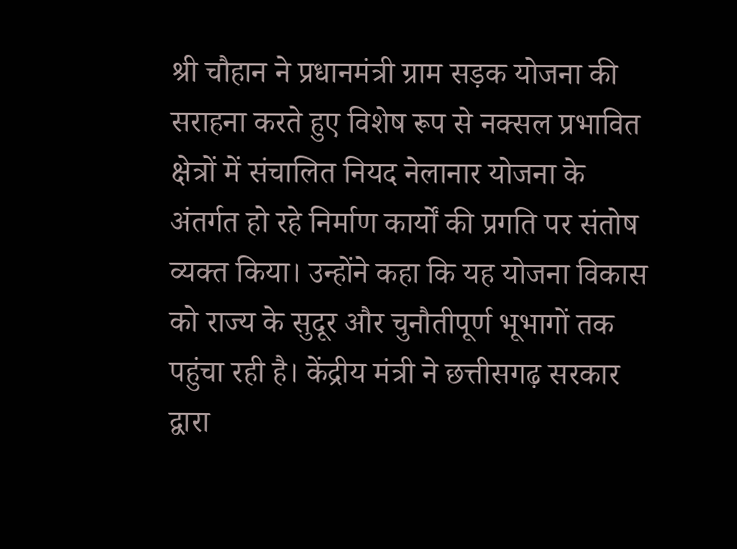श्री चौहान ने प्रधानमंत्री ग्राम सड़क योजना की सराहना करते हुए विशेष रूप से नक्सल प्रभावित क्षेत्रों में संचालित नियद नेलानार योजना के अंतर्गत हो रहे निर्माण कार्यों की प्रगति पर संतोष व्यक्त किया। उन्होंने कहा कि यह योजना विकास को राज्य के सुदूर और चुनौतीपूर्ण भूभागों तक पहुंचा रही है। केंद्रीय मंत्री ने छत्तीसगढ़ सरकार द्वारा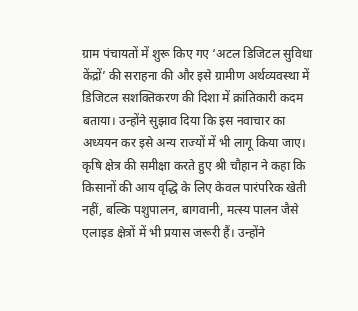ग्राम पंचायतों में शुरू किए गए ‘अटल डिजिटल सुविधा केंद्रों’ की सराहना की और इसे ग्रामीण अर्थव्यवस्था में डिजिटल सशक्तिकरण की दिशा में क्रांतिकारी कदम बताया। उन्होंने सुझाव दिया कि इस नवाचार का अध्ययन कर इसे अन्य राज्यों में भी लागू किया जाए। कृषि क्षेत्र की समीक्षा करते हुए श्री चौहान ने कहा कि किसानों की आय वृद्धि के लिए केवल पारंपरिक खेती नहीं, बल्कि पशुपालन, बागवानी, मत्स्य पालन जैसे एलाइड क्षेत्रों में भी प्रयास जरूरी हैं। उन्होंने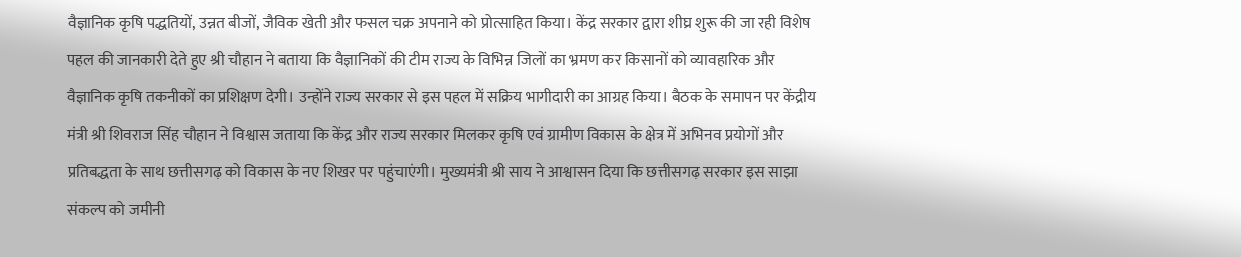वैज्ञानिक कृषि पद्धतियों, उन्नत बीजों, जैविक खेती और फसल चक्र अपनाने को प्रोत्साहित किया। केंद्र सरकार द्वारा शीघ्र शुरू की जा रही विशेष पहल की जानकारी देते हुए श्री चौहान ने बताया कि वैज्ञानिकों की टीम राज्य के विभिन्न जिलों का भ्रमण कर किसानों को व्यावहारिक और वैज्ञानिक कृषि तकनीकों का प्रशिक्षण देगी। उन्होंने राज्य सरकार से इस पहल में सक्रिय भागीदारी का आग्रह किया। बैठक के समापन पर केंद्रीय मंत्री श्री शिवराज सिंह चौहान ने विश्वास जताया कि केंद्र और राज्य सरकार मिलकर कृषि एवं ग्रामीण विकास के क्षेत्र में अभिनव प्रयोगों और प्रतिबद्धता के साथ छत्तीसगढ़ को विकास के नए शिखर पर पहुंचाएंगी। मुख्यमंत्री श्री साय ने आश्वासन दिया कि छत्तीसगढ़ सरकार इस साझा संकल्प को जमीनी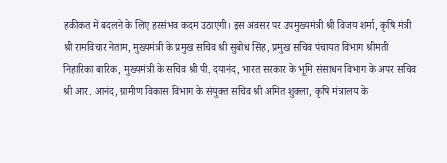हकीकत में बदलने के लिए हरसंभव कदम उठाएगी। इस अवसर पर उपमुख्यमंत्री श्री विजय शर्मा, कृषि मंत्री श्री रामविचार नेताम, मुख्यमंत्री के प्रमुख सचिव श्री सुबोध सिंह, प्रमुख सचिव पंचायत विभाग श्रीमती निहारिका बारिक, मुख्यमंत्री के सचिव श्री पी. दयानंद, भारत सरकार के भूमि संसाधन विभाग के अपर सचिव श्री आर. आनंद, ग्रामीण विकास विभाग के संयुक्त सचिव श्री अमित शुक्ला, कृषि मंत्रालय के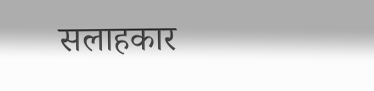सलाहकार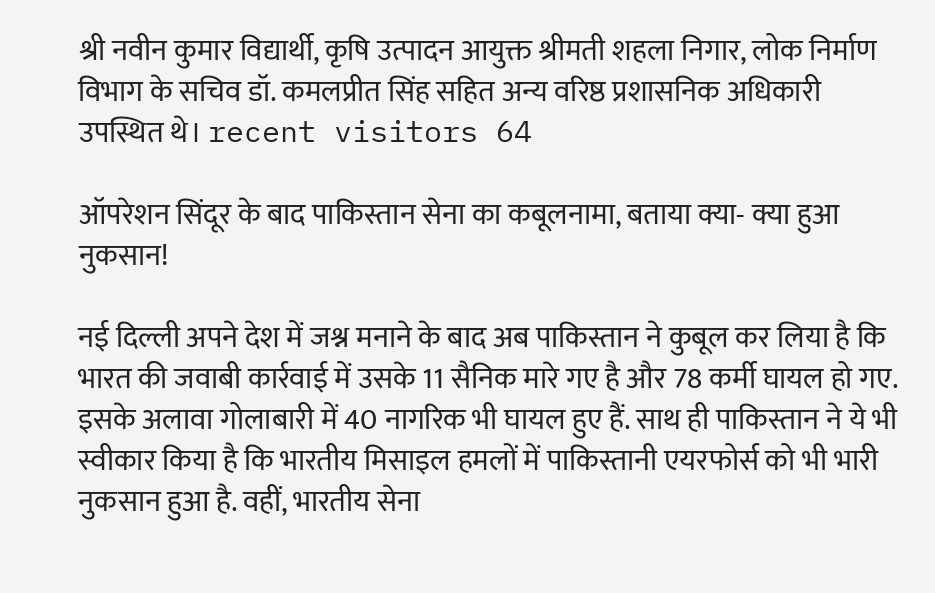श्री नवीन कुमार विद्यार्थी, कृषि उत्पादन आयुक्त श्रीमती शहला निगार, लोक निर्माण विभाग के सचिव डॉ. कमलप्रीत सिंह सहित अन्य वरिष्ठ प्रशासनिक अधिकारी उपस्थित थे। recent visitors 64

ऑपरेशन सिंदूर के बाद पाकिस्तान सेना का कबूलनामा, बताया क्या- क्या हुआ नुकसान!

नई दिल्ली अपने देश में जश्न मनाने के बाद अब पाकिस्तान ने कुबूल कर लिया है कि भारत की जवाबी कार्रवाई में उसके 11 सैनिक मारे गए है और 78 कर्मी घायल हो गए. इसके अलावा गोलाबारी में 40 नागरिक भी घायल हुए हैं. साथ ही पाकिस्तान ने ये भी स्वीकार किया है कि भारतीय मिसाइल हमलों में पाकिस्तानी एयरफोर्स को भी भारी नुकसान हुआ है. वहीं, भारतीय सेना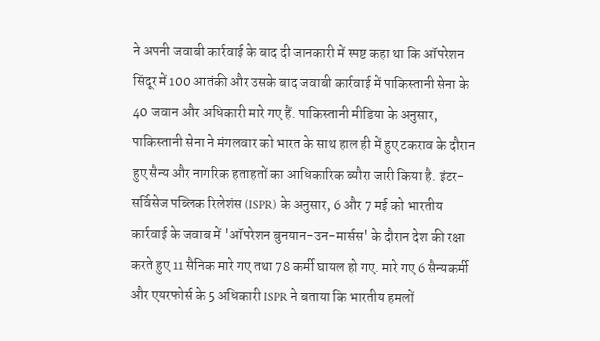ने अपनी जवाबी कार्रवाई के बाद दी जानकारी में स्पष्ट कहा था कि ऑपरेशन सिंदूर में 100 आतंकी और उसके बाद जवाबी कार्रवाई में पाकिस्तानी सेना के 40 जवान और अधिकारी मारे गए हैं. पाकिस्तानी मीडिया के अनुसार, पाकिस्तानी सेना ने मंगलवार को भारत के साथ हाल ही में हुए टकराव के दौरान हुए सैन्य और नागरिक हताहतों का आधिकारिक ब्यौरा जारी किया है. इंटर-सर्विसेज पब्लिक रिलेशंस (ISPR) के अनुसार, 6 और 7 मई को भारतीय कार्रवाई के जवाब में 'ऑपरेशन बुनयान-उन-मार्सस' के दौरान देश की रक्षा करते हुए 11 सैनिक मारे गए तथा 78 कर्मी घायल हो गए. मारे गए 6 सैन्यकर्मी और एयरफोर्स के 5 अधिकारी ISPR ने बताया कि भारतीय हमलों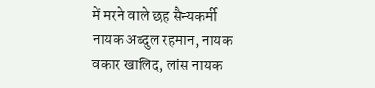में मरने वाले छह सैन्यकर्मी नायक अब्दुल रहमान, नायक वकार खालिद, लांस नायक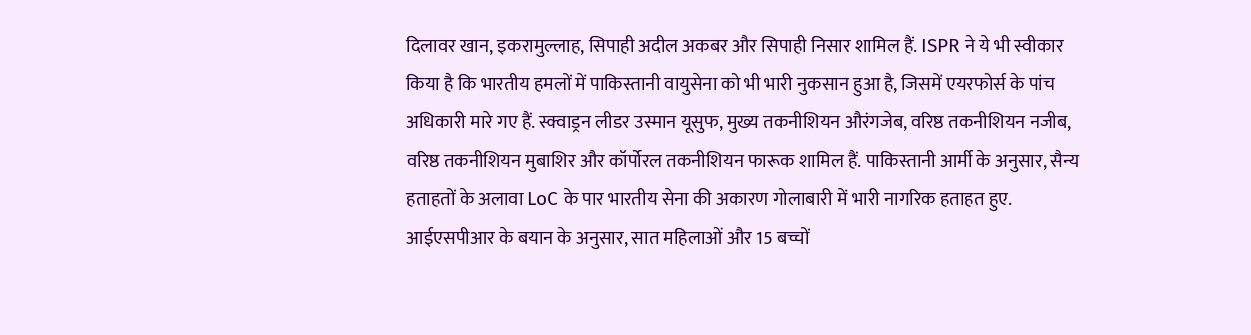दिलावर खान, इकरामुल्लाह, सिपाही अदील अकबर और सिपाही निसार शामिल हैं. ISPR ने ये भी स्वीकार किया है कि भारतीय हमलों में पाकिस्तानी वायुसेना को भी भारी नुकसान हुआ है, जिसमें एयरफोर्स के पांच अधिकारी मारे गए हैं. स्क्वाड्रन लीडर उस्मान यूसुफ, मुख्य तकनीशियन औरंगजेब, वरिष्ठ तकनीशियन नजीब, वरिष्ठ तकनीशियन मुबाशिर और कॉर्पोरल तकनीशियन फारूक शामिल हैं. पाकिस्तानी आर्मी के अनुसार, सैन्य हताहतों के अलावा LoC के पार भारतीय सेना की अकारण गोलाबारी में भारी नागरिक हताहत हुए. आईएसपीआर के बयान के अनुसार, सात महिलाओं और 15 बच्चों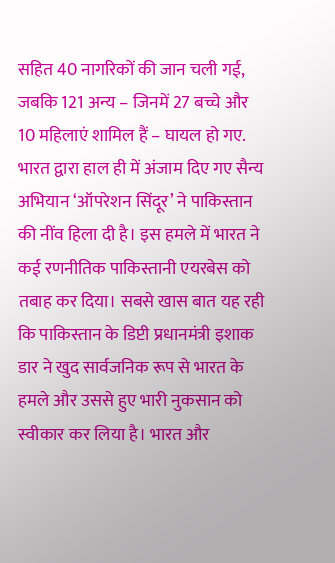सहित 40 नागरिकों की जान चली गई, जबकि 121 अन्य – जिनमें 27 बच्चे और 10 महिलाएं शामिल हैं – घायल हो गए. भारत द्वारा हाल ही में अंजाम दिए गए सैन्य अभियान ‘ऑपरेशन सिंदूर’ ने पाकिस्तान की नींव हिला दी है। इस हमले में भारत ने कई रणनीतिक पाकिस्तानी एयरबेस को तबाह कर दिया। सबसे खास बात यह रही कि पाकिस्तान के डिप्टी प्रधानमंत्री इशाक डार ने खुद सार्वजनिक रूप से भारत के हमले और उससे हुए भारी नुकसान को स्वीकार कर लिया है। भारत और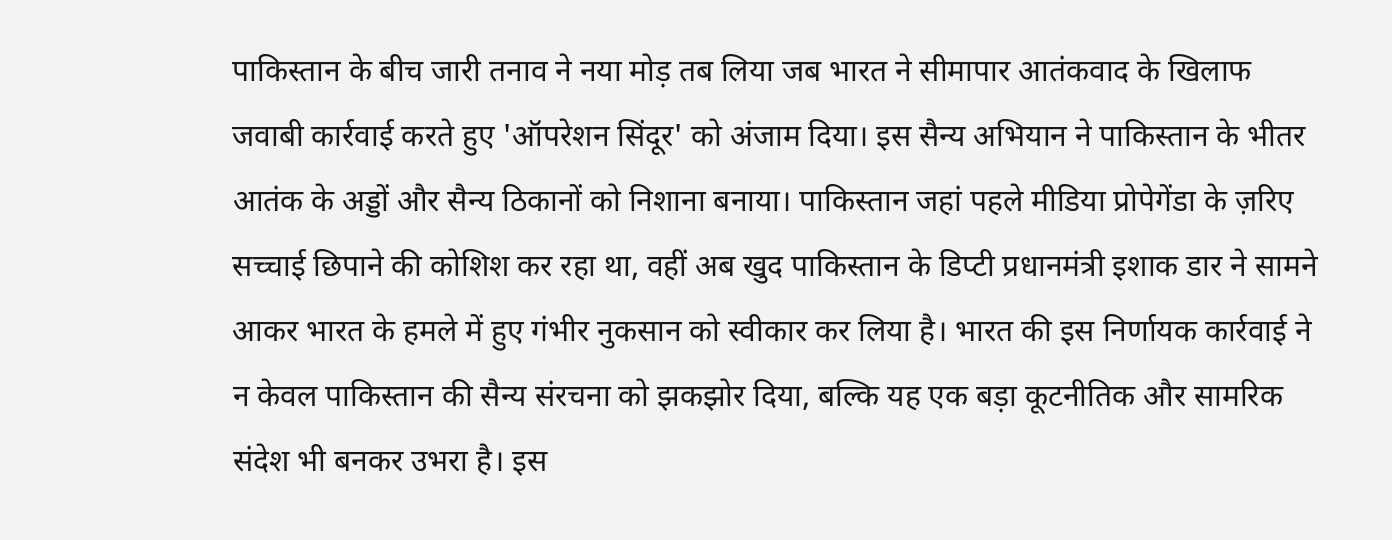पाकिस्तान के बीच जारी तनाव ने नया मोड़ तब लिया जब भारत ने सीमापार आतंकवाद के खिलाफ जवाबी कार्रवाई करते हुए 'ऑपरेशन सिंदूर' को अंजाम दिया। इस सैन्य अभियान ने पाकिस्तान के भीतर आतंक के अड्डों और सैन्य ठिकानों को निशाना बनाया। पाकिस्तान जहां पहले मीडिया प्रोपेगेंडा के ज़रिए सच्चाई छिपाने की कोशिश कर रहा था, वहीं अब खुद पाकिस्तान के डिप्टी प्रधानमंत्री इशाक डार ने सामने आकर भारत के हमले में हुए गंभीर नुकसान को स्वीकार कर लिया है। भारत की इस निर्णायक कार्रवाई ने न केवल पाकिस्तान की सैन्य संरचना को झकझोर दिया, बल्कि यह एक बड़ा कूटनीतिक और सामरिक संदेश भी बनकर उभरा है। इस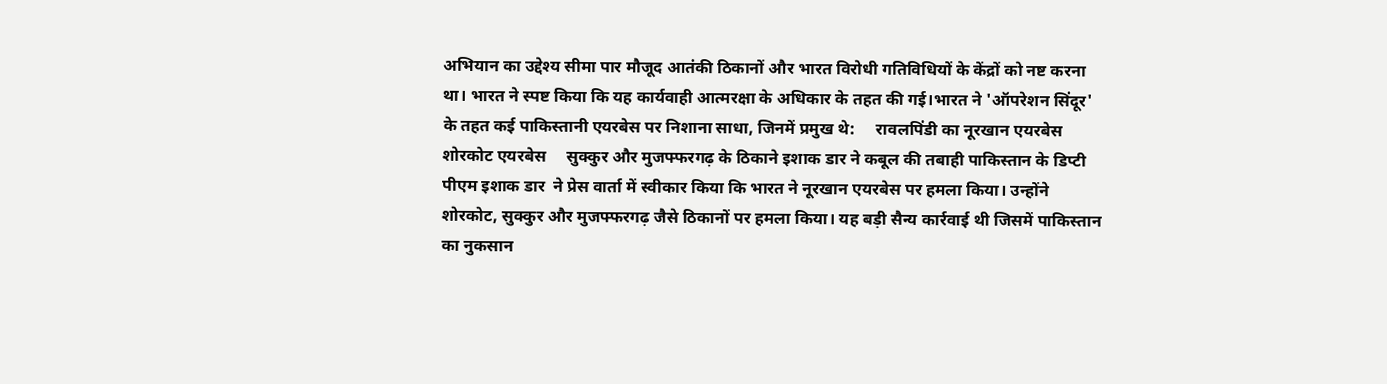अभियान का उद्देश्य सीमा पार मौजूद आतंकी ठिकानों और भारत विरोधी गतिविधियों के केंद्रों को नष्ट करना था। भारत ने स्पष्ट किया कि यह कार्यवाही आत्मरक्षा के अधिकार के तहत की गई।भारत ने 'ऑपरेशन सिंदूर' के तहत कई पाकिस्तानी एयरबेस पर निशाना साधा, जिनमें प्रमुख थे:     रावलपिंडी का नूरखान एयरबेस      शोरकोट एयरबेस     सुक्कुर और मुजफ्फरगढ़ के ठिकाने इशाक डार ने कबूल की तबाही पाकिस्तान के डिप्टी पीएम इशाक डार  ने प्रेस वार्ता में स्वीकार किया कि भारत ने नूरखान एयरबेस पर हमला किया। उन्होंने शोरकोट, सुक्कुर और मुजफ्फरगढ़ जैसे ठिकानों पर हमला किया। यह बड़ी सैन्य कार्रवाई थी जिसमें पाकिस्तान का नुकसान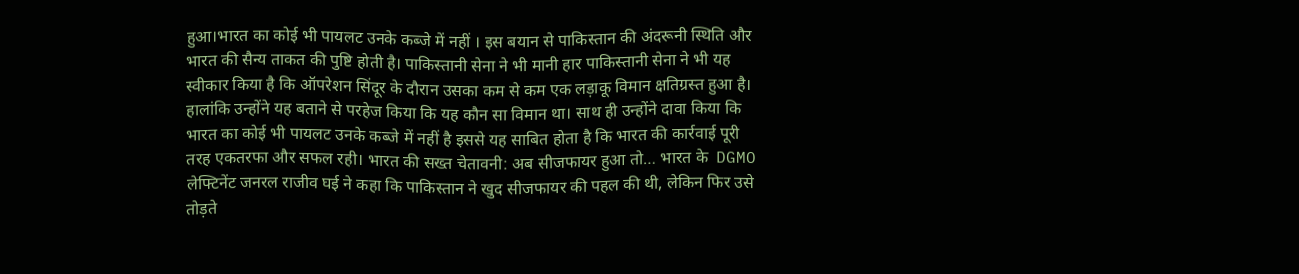हुआ।भारत का कोई भी पायलट उनके कब्जे में नहीं । इस बयान से पाकिस्तान की अंदरूनी स्थिति और भारत की सैन्य ताकत की पुष्टि होती है। पाकिस्तानी सेना ने भी मानी हार पाकिस्तानी सेना ने भी यह स्वीकार किया है कि ऑपरेशन सिंदूर के दौरान उसका कम से कम एक लड़ाकू विमान क्षतिग्रस्त हुआ है। हालांकि उन्होंने यह बताने से परहेज किया कि यह कौन सा विमान था। साथ ही उन्होंने दावा किया कि भारत का कोई भी पायलट उनके कब्जे में नहीं है इससे यह साबित होता है कि भारत की कार्रवाई पूरी तरह एकतरफा और सफल रही। भारत की सख्त चेतावनी: अब सीजफायर हुआ तो… भारत के  DGMO लेफ्टिनेंट जनरल राजीव घई ने कहा कि पाकिस्तान ने खुद सीजफायर की पहल की थी, लेकिन फिर उसे तोड़ते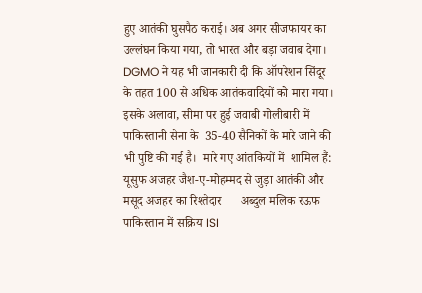हुए आतंकी घुसपैठ कराई। अब अगर सीजफायर का उल्लंघन किया गया, तो भारत और बड़ा जवाब देगा। DGMO ने यह भी जानकारी दी कि ऑपरेशन सिंदूर के तहत 100 से अधिक आतंकवादियों को मारा गया। इसके अलावा, सीमा पर हुई जवाबी गोलीबारी में पाकिस्तानी सेना के  35-40 सैनिकों के मारे जाने की भी पुष्टि की गई है।  मारे गए आंतकियों में  शामिल हैं:      यूसुफ अजहर जैश-ए-मोहम्मद से जुड़ा आतंकी और मसूद अजहर का रिश्तेदार      अब्दुल मलिक रऊफ  पाकिस्तान में सक्रिय ISI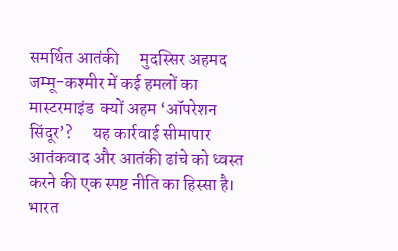समर्थित आतंकी      मुदस्सिर अहमद जम्मू-कश्मीर में कई हमलों का मास्टरमाइंड  क्यों अहम ‘ऑपरेशन सिंदूर’?      यह कार्रवाई सीमापार आतंकवाद और आतंकी ढांचे को ध्वस्त करने की एक स्पष्ट नीति का हिस्सा है।      भारत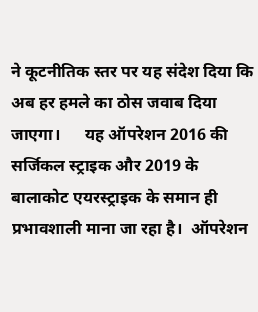ने कूटनीतिक स्तर पर यह संदेश दिया कि अब हर हमले का ठोस जवाब दिया जाएगा।      यह ऑपरेशन 2016 की सर्जिकल स्ट्राइक और 2019 के बालाकोट एयरस्ट्राइक के समान ही प्रभावशाली माना जा रहा है।  ऑपरेशन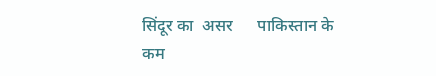सिंदूर का  असर      पाकिस्तान के कम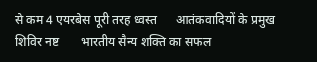से कम 4 एयरबेस पूरी तरह ध्वस्त      आतंकवादियों के प्रमुख शिविर नष्ट       भारतीय सैन्य शक्ति का सफल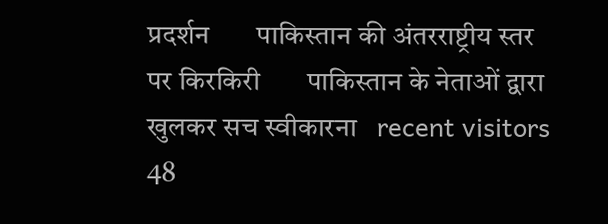प्रदर्शन       पाकिस्तान की अंतरराष्ट्रीय स्तर पर किरकिरी       पाकिस्तान के नेताओं द्वारा खुलकर सच स्वीकारना   recent visitors 48